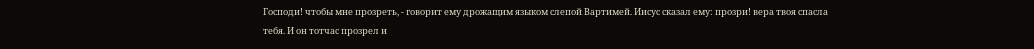Господи! чтобы мне прозреть, - говорит ему дрожащим языком слепой Вартимей. Иисус сказал ему: прозри! вера твоя спасла тебя. И он тотчас прозрел и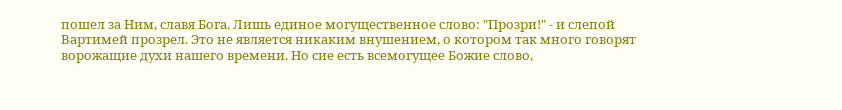пошел за Ним, славя Бога. Лишь единое могущественное слово: "Прозри!" - и слепой Вартимей прозрел. Это не является никаким внушением, о котором так много говорят ворожащие духи нашего времени. Но сие есть всемогущее Божие слово,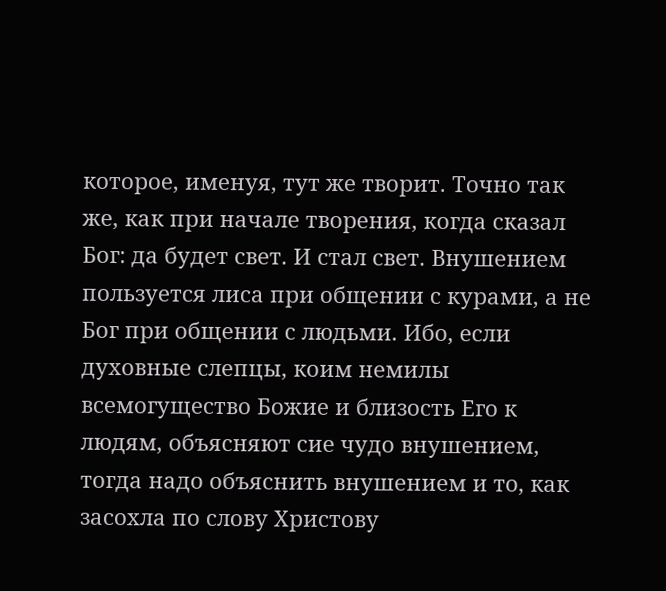которое, именуя, тут же творит. Точно так же, как при начале творения, когда сказал Бог: да будет свет. И стал свет. Внушением пользуется лиса при общении с курами, а не Бог при общении с людьми. Ибо, если духовные слепцы, коим немилы всемогущество Божие и близость Его к людям, объясняют сие чудо внушением, тогда надо объяснить внушением и то, как засохла по слову Христову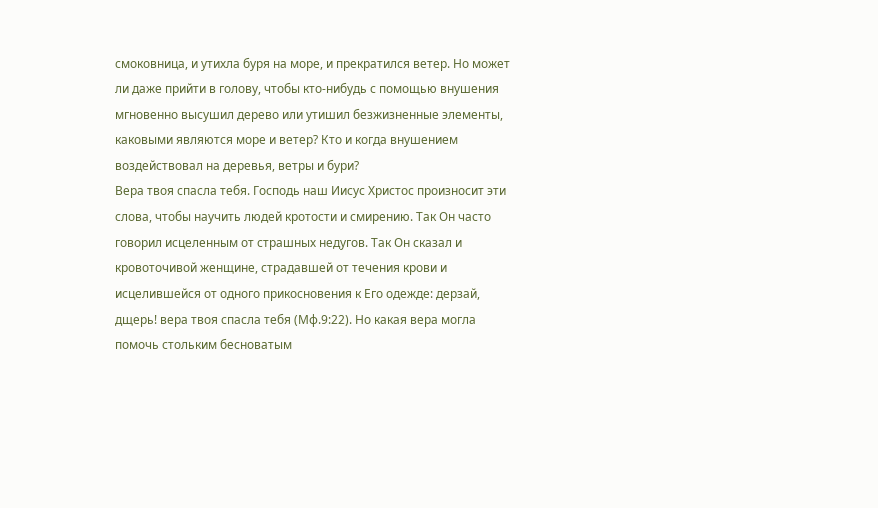смоковница, и утихла буря на море, и прекратился ветер. Но может ли даже прийти в голову, чтобы кто-нибудь с помощью внушения мгновенно высушил дерево или утишил безжизненные элементы, каковыми являются море и ветер? Кто и когда внушением воздействовал на деревья, ветры и бури?
Вера твоя спасла тебя. Господь наш Иисус Христос произносит эти слова, чтобы научить людей кротости и смирению. Так Он часто говорил исцеленным от страшных недугов. Так Он сказал и кровоточивой женщине, страдавшей от течения крови и исцелившейся от одного прикосновения к Его одежде: дерзай, дщерь! вера твоя спасла тебя (Мф.9:22). Но какая вера могла помочь стольким бесноватым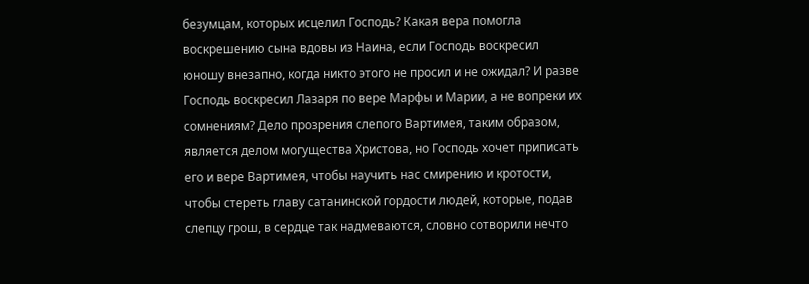безумцам, которых исцелил Господь? Какая вера помогла воскрешению сына вдовы из Наина, если Господь воскресил юношу внезапно, когда никто этого не просил и не ожидал? И разве Господь воскресил Лазаря по вере Марфы и Марии, а не вопреки их сомнениям? Дело прозрения слепого Вартимея, таким образом, является делом могущества Христова, но Господь хочет приписать его и вере Вартимея, чтобы научить нас смирению и кротости, чтобы стереть главу сатанинской гордости людей, которые, подав слепцу грош, в сердце так надмеваются, словно сотворили нечто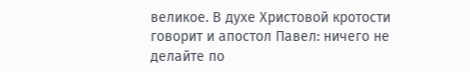великое. В духе Христовой кротости говорит и апостол Павел: ничего не делайте по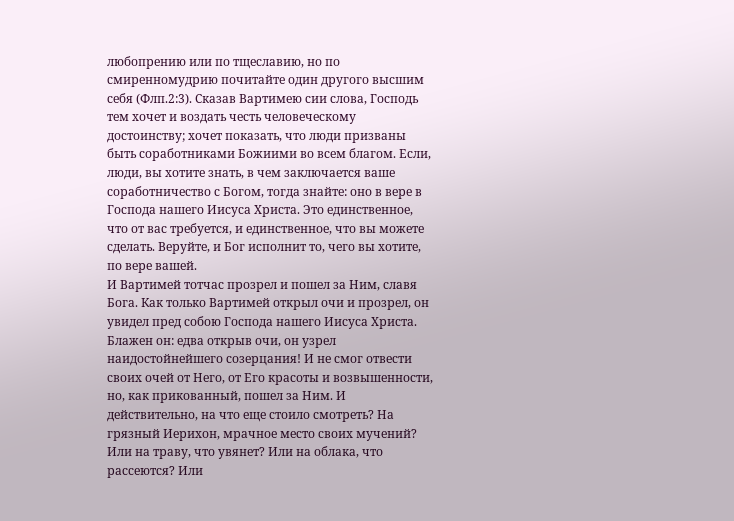любопрению или по тщеславию, но по смиренномудрию почитайте один другого высшим себя (Флп.2:3). Сказав Вартимею сии слова, Господь тем хочет и воздать честь человеческому достоинству; хочет показать, что люди призваны быть соработниками Божиими во всем благом. Если, люди, вы хотите знать, в чем заключается ваше соработничество с Богом, тогда знайте: оно в вере в Господа нашего Иисуса Христа. Это единственное, что от вас требуется, и единственное, что вы можете сделать. Веруйте, и Бог исполнит то, чего вы хотите, по вере вашей.
И Вартимей тотчас прозрел и пошел за Ним, славя Бога. Как только Вартимей открыл очи и прозрел, он увидел пред собою Господа нашего Иисуса Христа. Блажен он: едва открыв очи, он узрел наидостойнейшего созерцания! И не смог отвести своих очей от Него, от Его красоты и возвышенности, но, как прикованный, пошел за Ним. И действительно, на что еще стоило смотреть? На грязный Иерихон, мрачное место своих мучений? Или на траву, что увянет? Или на облака, что рассеются? Или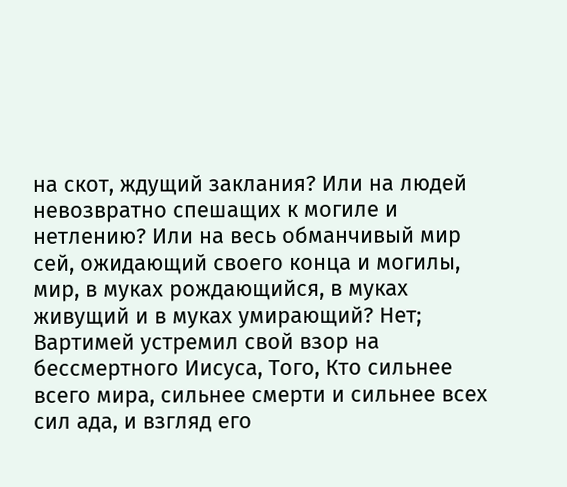на скот, ждущий заклания? Или на людей невозвратно спешащих к могиле и нетлению? Или на весь обманчивый мир сей, ожидающий своего конца и могилы, мир, в муках рождающийся, в муках живущий и в муках умирающий? Нет; Вартимей устремил свой взор на бессмертного Иисуса, Того, Кто сильнее всего мира, сильнее смерти и сильнее всех сил ада, и взгляд его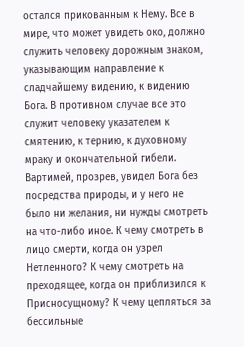остался прикованным к Нему. Все в мире, что может увидеть око, должно служить человеку дорожным знаком, указывающим направление к сладчайшему видению, к видению Бога. В противном случае все это служит человеку указателем к смятению, к тернию, к духовному мраку и окончательной гибели. Вартимей, прозрев, увидел Бога без посредства природы, и у него не было ни желания, ни нужды смотреть на что-либо иное. К чему смотреть в лицо смерти, когда он узрел Нетленного? К чему смотреть на преходящее, когда он приблизился к Присносущному? К чему цепляться за бессильные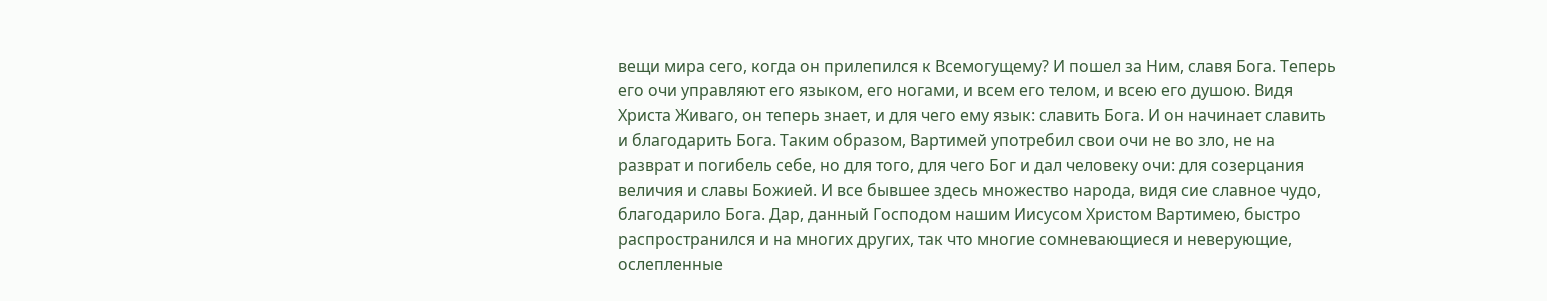вещи мира сего, когда он прилепился к Всемогущему? И пошел за Ним, славя Бога. Теперь его очи управляют его языком, его ногами, и всем его телом, и всею его душою. Видя Христа Живаго, он теперь знает, и для чего ему язык: славить Бога. И он начинает славить и благодарить Бога. Таким образом, Вартимей употребил свои очи не во зло, не на разврат и погибель себе, но для того, для чего Бог и дал человеку очи: для созерцания величия и славы Божией. И все бывшее здесь множество народа, видя сие славное чудо, благодарило Бога. Дар, данный Господом нашим Иисусом Христом Вартимею, быстро распространился и на многих других, так что многие сомневающиеся и неверующие, ослепленные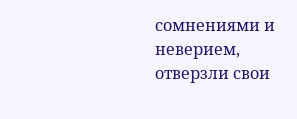сомнениями и неверием, отверзли свои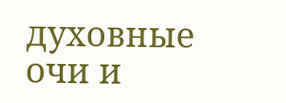духовные очи и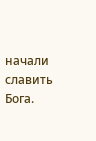начали славить Бога.